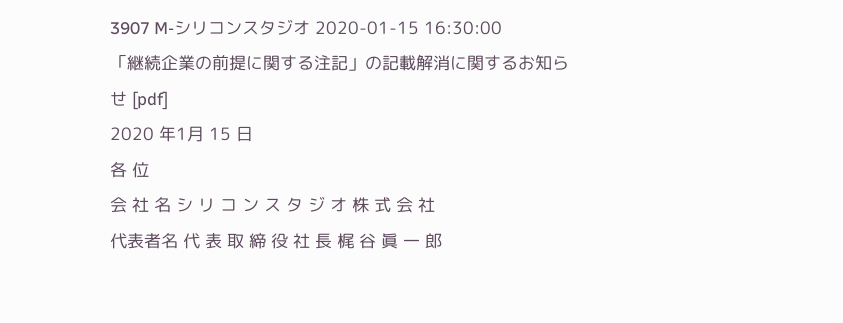3907 M-シリコンスタジオ 2020-01-15 16:30:00
「継続企業の前提に関する注記」の記載解消に関するお知らせ [pdf]
2020 年1月 15 日
各 位
会 社 名 シ リ コ ン ス タ ジ オ 株 式 会 社
代表者名 代 表 取 締 役 社 長 梶 谷 眞 一 郎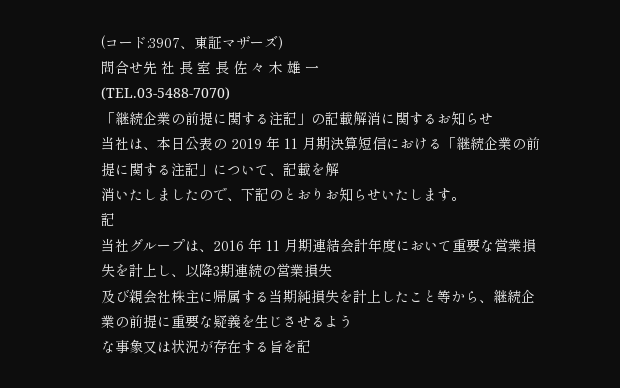(コード:3907、東証マザーズ)
問合せ先 社 長 室 長 佐 々 木 雄 一
(TEL.03-5488-7070)
「継続企業の前提に関する注記」の記載解消に関するお知らせ
当社は、本日公表の 2019 年 11 月期決算短信における「継続企業の前提に関する注記」について、記載を解
消いたしましたので、下記のとおりお知らせいたします。
記
当社グループは、2016 年 11 月期連結会計年度において重要な営業損失を計上し、以降3期連続の営業損失
及び親会社株主に帰属する当期純損失を計上したこと等から、継続企業の前提に重要な疑義を生じさせるよう
な事象又は状況が存在する旨を記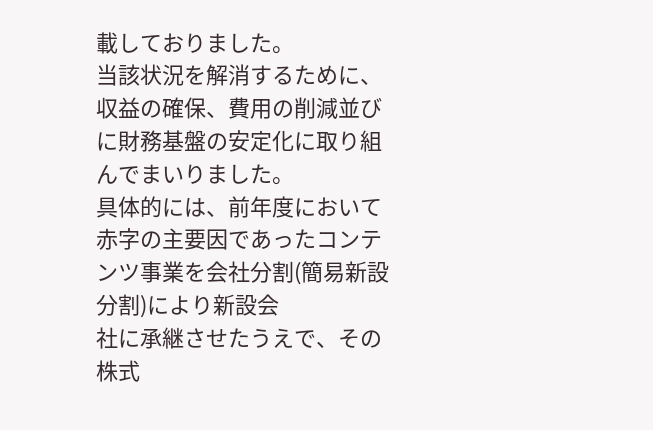載しておりました。
当該状況を解消するために、収益の確保、費用の削減並びに財務基盤の安定化に取り組んでまいりました。
具体的には、前年度において赤字の主要因であったコンテンツ事業を会社分割(簡易新設分割)により新設会
社に承継させたうえで、その株式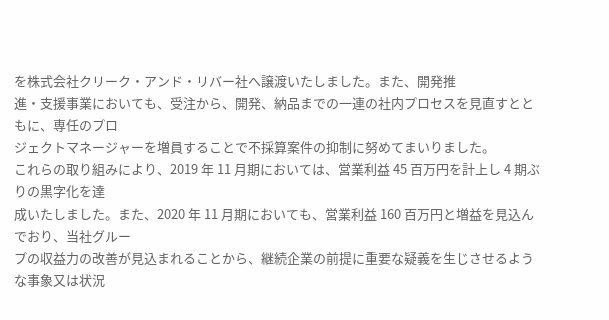を株式会社クリーク・アンド・リバー社へ譲渡いたしました。また、開発推
進・支援事業においても、受注から、開発、納品までの一連の社内プロセスを見直すとともに、専任のプロ
ジェクトマネージャーを増員することで不採算案件の抑制に努めてまいりました。
これらの取り組みにより、2019 年 11 月期においては、営業利益 45 百万円を計上し 4 期ぶりの黒字化を達
成いたしました。また、2020 年 11 月期においても、営業利益 160 百万円と増益を見込んでおり、当社グルー
プの収益力の改善が見込まれることから、継続企業の前提に重要な疑義を生じさせるような事象又は状況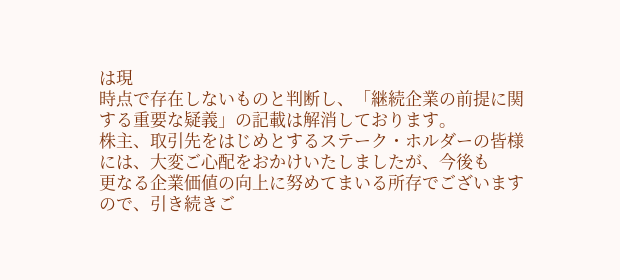は現
時点で存在しないものと判断し、「継続企業の前提に関する重要な疑義」の記載は解消しております。
株主、取引先をはじめとするステーク・ホルダーの皆様には、大変ご心配をおかけいたしましたが、今後も
更なる企業価値の向上に努めてまいる所存でございますので、引き続きご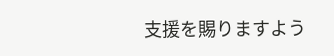支援を賜りますよう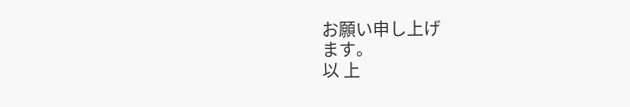お願い申し上げ
ます。
以 上